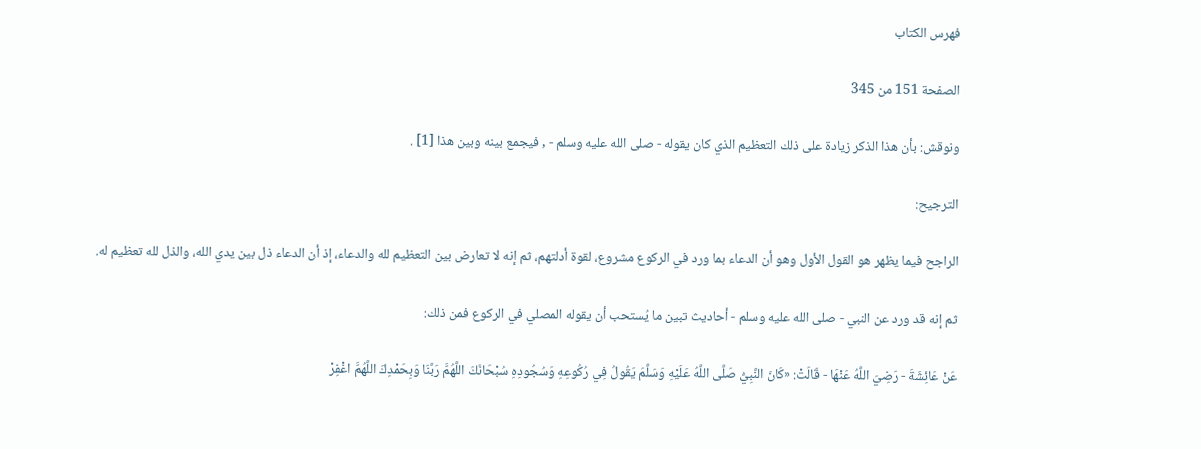فهرس الكتاب

الصفحة 151 من 345

ونوقش: بأن هذا الذكر زيادة على ذلك التعظيم الذي كان يقوله - صلى الله عليه وسلم - , فيجمع بينه وبين هذا [1] .

الترجيح:

الراجح فيما يظهر هو القول الأول وهو أن الدعاء بما ورد في الركوع مشروع، لقوة أدلتهم، ثم إنه لا تعارض بين التعظيم لله والدعاء، إذ أن الدعاء ذل بين يدي الله، والذل لله تعظيم له.

ثم إنه قد ورد عن النبي - صلى الله عليه وسلم - أحاديث تبين ما يُستحب أن يقوله المصلي في الركوع فمن ذلك:

عَنْ عَائِشَةَ - رَضِيَ اللَّهُ عَنْهَا - قَالَتْ: «كَانَ النَّبِيُّ صَلَّى اللَّهُ عَلَيْهِ وَسَلَّمَ يَقُولُ فِي رُكُوعِهِ وَسُجُودِهِ سُبْحَانَكَ اللَّهُمَّ رَبَّنَا وَبِحَمْدِكَ اللَّهُمَّ اغْفِرْ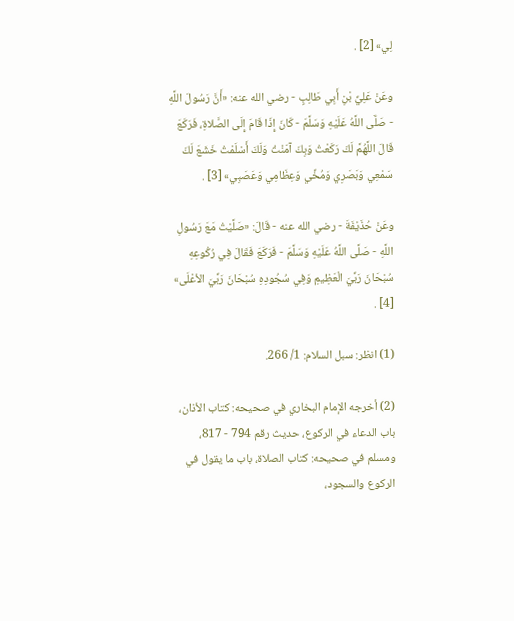لِي» [2] .

وعَنْ عَلِيِّ بْنِ أَبِي طَالِبٍ - رضي الله عنه: «أَنَّ رَسُولَ اللَّهِ - صَلَّى اللَّهُ عَلَيْهِ وَسَلَّمَ - كَانَ إِذَا قَامَ إِلَى الصَّلاةِ، فَرَكَعَ قَالَ اللَّهُمَّ لَكَ رَكَعْتُ وَبِكَ آمَنْتُ وَلَكَ أَسْلَمْتُ خَشَعَ لَكَ سَمْعِي وَبَصَرِي وَمُخِّي وَعِظَامِي وَعَصَبِي» [3] .

وعَنْ حُذَيْفَةَ - رضي الله عنه - قَالَ: «صَلَّيْتُ مَعَ رَسُولِ اللَّهِ - صَلَّى اللَّهُ عَلَيْهِ وَسَلَّمَ - فَرَكَعَ فَقَالَ فِي رُكُوعِهِ سُبْحَانَ رَبِّيَ الْعَظِيمِ وَفِي سُجُودِهِ سُبْحَانَ رَبِّيَ الأعْلَى» [4] .

(1) انظر: سبل السلام: 1/ 266.

(2) أخرجه الإمام البخاري في صحيحه: كتاب الأذان، باب الدعاء في الركوع، حديث رقم 794 - 817، ومسلم في صحيحه: كتاب الصلاة، باب ما يقول في الركوع والسجود،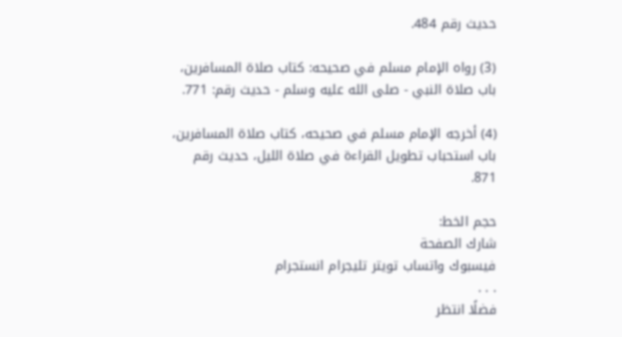حديث رقم 484.

(3) رواه الإمام مسلم في صحيحه: كتاب صلاة المسافرين، باب صلاة النبي - صلى الله عليه وسلم - حديث رقم: 771.

(4) أخرجه الإمام مسلم في صحيحه، كتاب صلاة المسافرين، باب استحباب تطويل القراءة في صلاة الليل، حديث رقم 871.

حجم الخط:
شارك الصفحة
فيسبوك واتساب تويتر تليجرام انستجرام
. . .
فضلًا انتظر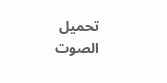تحميل الصوت